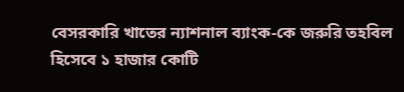বেসরকারি খাতের ন্যাশনাল ব্যাংক-কে জরুরি তহবিল হিসেবে ১ হাজার কোটি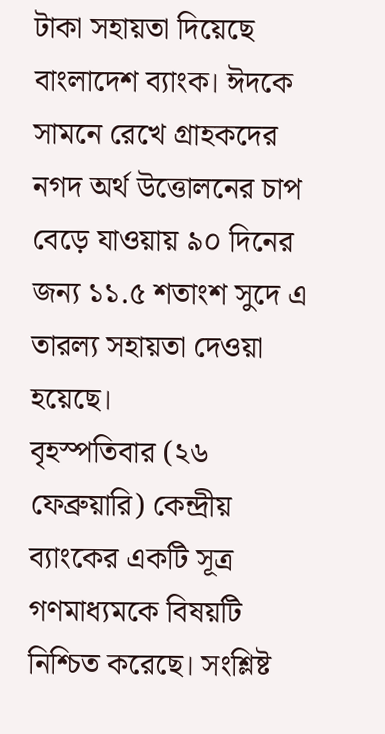টাকা সহায়তা দিয়েছে বাংলাদেশ ব্যাংক। ঈদকে সামনে রেখে গ্রাহকদের নগদ অর্থ উত্তোলনের চাপ বেড়ে যাওয়ায় ৯০ দিনের জন্য ১১.৫ শতাংশ সুদে এ তারল্য সহায়তা দেওয়া হয়েছে।
বৃহস্পতিবার (২৬ ফেব্রুয়ারি) কেন্দ্রীয় ব্যাংকের একটি সূত্র গণমাধ্যমকে বিষয়টি নিশ্চিত করেছে। সংশ্লিষ্ট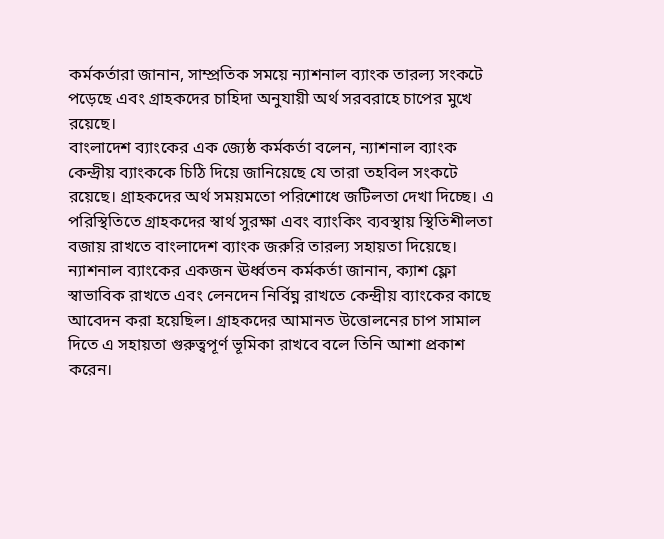কর্মকর্তারা জানান, সাম্প্রতিক সময়ে ন্যাশনাল ব্যাংক তারল্য সংকটে পড়েছে এবং গ্রাহকদের চাহিদা অনুযায়ী অর্থ সরবরাহে চাপের মুখে রয়েছে।
বাংলাদেশ ব্যাংকের এক জ্যেষ্ঠ কর্মকর্তা বলেন, ন্যাশনাল ব্যাংক কেন্দ্রীয় ব্যাংককে চিঠি দিয়ে জানিয়েছে যে তারা তহবিল সংকটে রয়েছে। গ্রাহকদের অর্থ সময়মতো পরিশোধে জটিলতা দেখা দিচ্ছে। এ পরিস্থিতিতে গ্রাহকদের স্বার্থ সুরক্ষা এবং ব্যাংকিং ব্যবস্থায় স্থিতিশীলতা বজায় রাখতে বাংলাদেশ ব্যাংক জরুরি তারল্য সহায়তা দিয়েছে।
ন্যাশনাল ব্যাংকের একজন ঊর্ধ্বতন কর্মকর্তা জানান, ক্যাশ ফ্লো স্বাভাবিক রাখতে এবং লেনদেন নির্বিঘ্ন রাখতে কেন্দ্রীয় ব্যাংকের কাছে আবেদন করা হয়েছিল। গ্রাহকদের আমানত উত্তোলনের চাপ সামাল দিতে এ সহায়তা গুরুত্বপূর্ণ ভূমিকা রাখবে বলে তিনি আশা প্রকাশ করেন।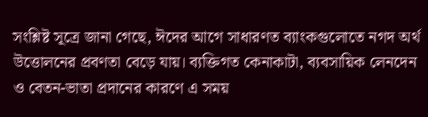সংশ্লিষ্ট সূত্রে জানা গেছে, ঈদের আগে সাধারণত ব্যাংকগুলোতে নগদ অর্থ উত্তোলনের প্রবণতা বেড়ে যায়। ব্যক্তিগত কেনাকাটা, ব্যবসায়িক লেনদেন ও বেতন-ভাতা প্রদানের কারণে এ সময়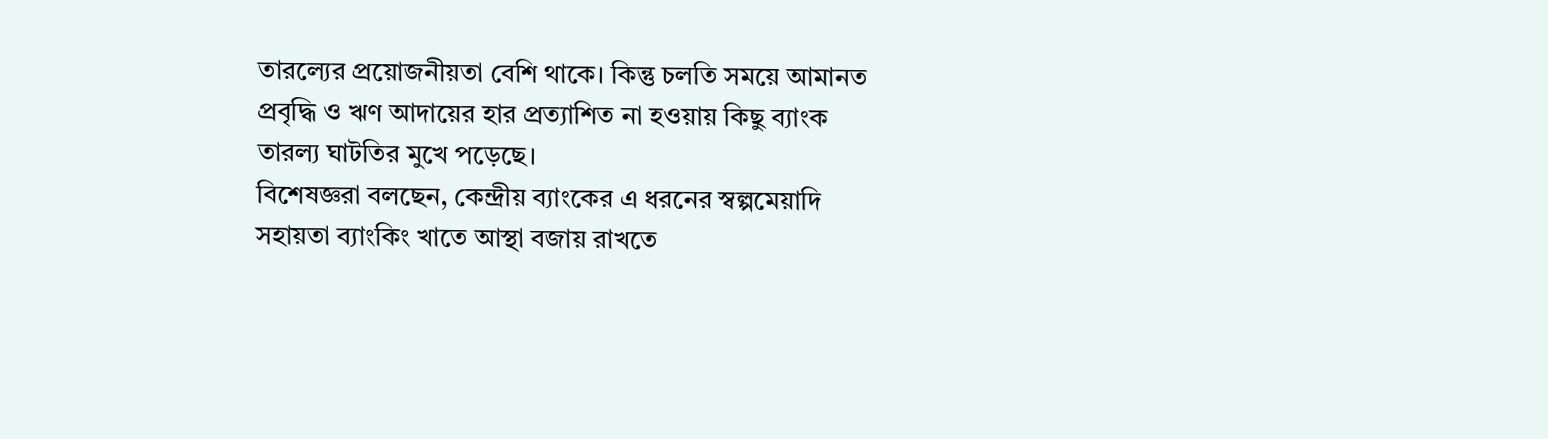তারল্যের প্রয়োজনীয়তা বেশি থাকে। কিন্তু চলতি সময়ে আমানত প্রবৃদ্ধি ও ঋণ আদায়ের হার প্রত্যাশিত না হওয়ায় কিছু ব্যাংক তারল্য ঘাটতির মুখে পড়েছে।
বিশেষজ্ঞরা বলছেন, কেন্দ্রীয় ব্যাংকের এ ধরনের স্বল্পমেয়াদি সহায়তা ব্যাংকিং খাতে আস্থা বজায় রাখতে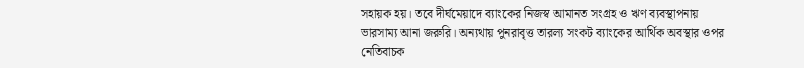সহায়ক হয়। তবে দীর্ঘমেয়াদে ব্যাংকের নিজস্ব আমানত সংগ্রহ ও ঋণ ব্যবস্থাপনায় ভারসাম্য আনা জরুরি। অন্যথায় পুনরাবৃত্ত তারল্য সংকট ব্যাংকের আর্থিক অবস্থার ওপর নেতিবাচক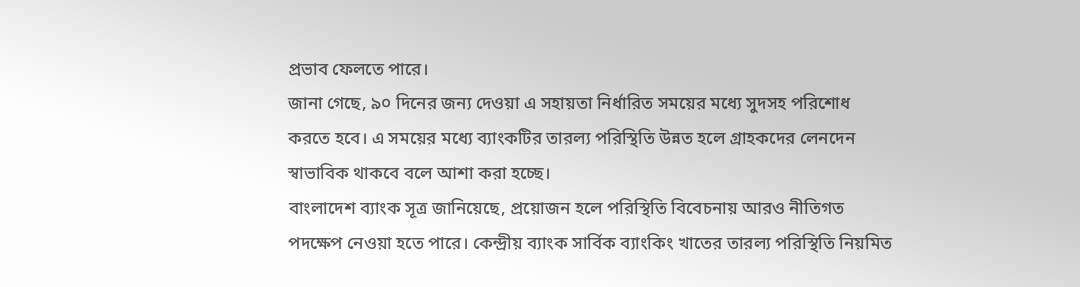প্রভাব ফেলতে পারে।
জানা গেছে, ৯০ দিনের জন্য দেওয়া এ সহায়তা নির্ধারিত সময়ের মধ্যে সুদসহ পরিশোধ করতে হবে। এ সময়ের মধ্যে ব্যাংকটির তারল্য পরিস্থিতি উন্নত হলে গ্রাহকদের লেনদেন স্বাভাবিক থাকবে বলে আশা করা হচ্ছে।
বাংলাদেশ ব্যাংক সূত্র জানিয়েছে, প্রয়োজন হলে পরিস্থিতি বিবেচনায় আরও নীতিগত পদক্ষেপ নেওয়া হতে পারে। কেন্দ্রীয় ব্যাংক সার্বিক ব্যাংকিং খাতের তারল্য পরিস্থিতি নিয়মিত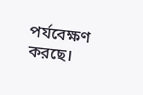পর্যবেক্ষণ করছে।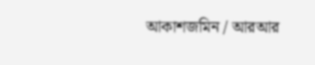আকাশজমিন / আরআর